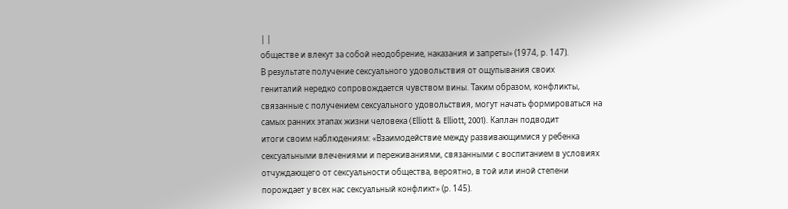| |
обществе и влекут за собой неодобрение, наказания и запреты» (1974, р. 147).
В результате получение сексуального удовольствия от ощупывания своих
гениталий нередко сопровождается чувством вины. Таким образом, конфликты,
связанные с получением сексуального удовольствия, могут начать формироваться на
самых ранних этапах жизни человека (Elliott & Elliott, 2001). Каплан подводит
итоги своим наблюдениям: «Взаимодействие между развивающимися у ребенка
сексуальными влечениями и переживаниями, связанными с воспитанием в условиях
отчуждающего от сексуальности общества, вероятно, в той или иной степени
порождает у всех нас сексуальный конфликт» (р. 145).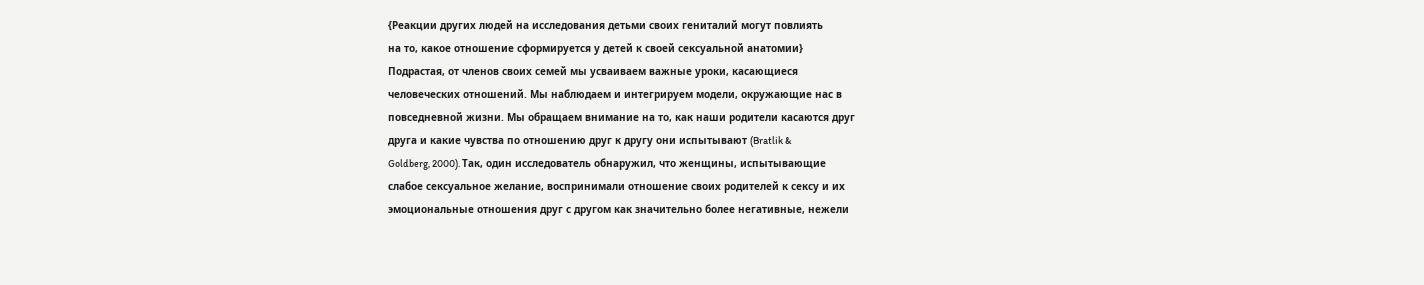{Реакции других людей на исследования детьми своих гениталий могут повлиять
на то, какое отношение сформируется у детей к своей сексуальной анатомии}
Подрастая, от членов своих семей мы усваиваем важные уроки, касающиеся
человеческих отношений. Мы наблюдаем и интегрируем модели, окружающие нас в
повседневной жизни. Мы обращаем внимание на то, как наши родители касаются друг
друга и какие чувства по отношению друг к другу они испытывают (Bratlik &
Goldberg, 2000). Так, один исследователь обнаружил, что женщины, испытывающие
слабое сексуальное желание, воспринимали отношение своих родителей к сексу и их
эмоциональные отношения друг с другом как значительно более негативные, нежели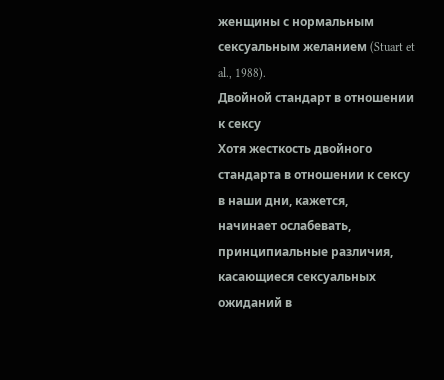женщины с нормальным сексуальным желанием (Stuart et al., 1988).
Двойной стандарт в отношении к сексу
Хотя жесткость двойного стандарта в отношении к сексу в наши дни, кажется,
начинает ослабевать, принципиальные различия, касающиеся сексуальных ожиданий в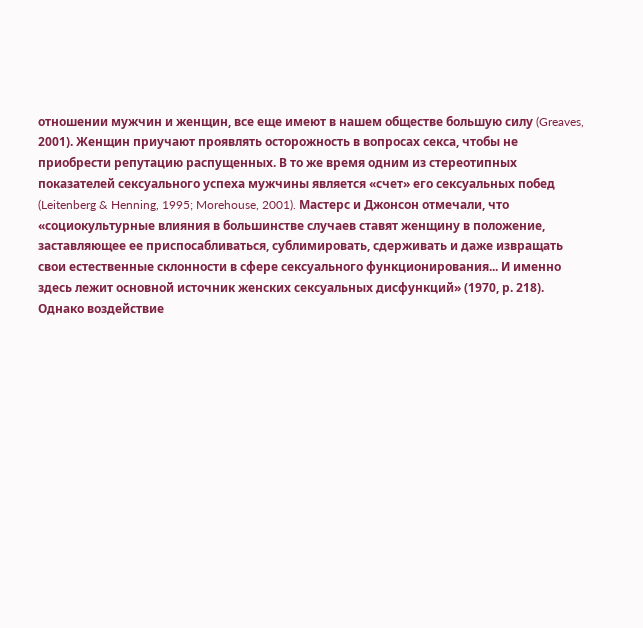отношении мужчин и женщин, все еще имеют в нашем обществе большую силу (Greaves,
2001). Женщин приучают проявлять осторожность в вопросах секса, чтобы не
приобрести репутацию распущенных. В то же время одним из стереотипных
показателей сексуального успеха мужчины является «счет» его сексуальных побед
(Leitenberg & Henning, 1995; Morehouse, 2001). Мастерс и Джонсон отмечали, что
«социокультурные влияния в большинстве случаев ставят женщину в положение,
заставляющее ее приспосабливаться, сублимировать, сдерживать и даже извращать
свои естественные склонности в сфере сексуального функционирования... И именно
здесь лежит основной источник женских сексуальных дисфункций» (1970, р. 218).
Однако воздействие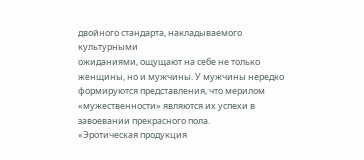двойного стандарта, накладываемого культурными
ожиданиями, ощущают на себе не только женщины, но и мужчины. У мужчины нередко
формируются представления, что мерилом «мужественности» являются их успехи в
завоевании прекрасного пола.
«Эротическая продукция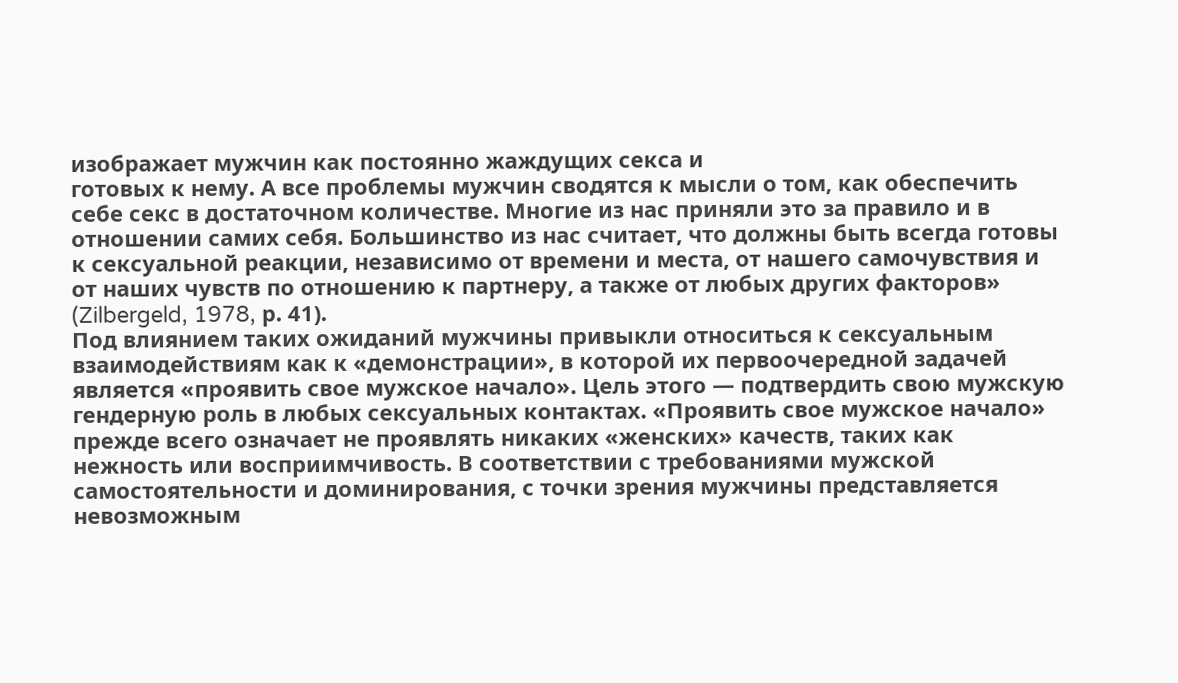изображает мужчин как постоянно жаждущих секса и
готовых к нему. А все проблемы мужчин сводятся к мысли о том, как обеспечить
себе секс в достаточном количестве. Многие из нас приняли это за правило и в
отношении самих себя. Большинство из нас считает, что должны быть всегда готовы
к сексуальной реакции, независимо от времени и места, от нашего самочувствия и
от наших чувств по отношению к партнеру, а также от любых других факторов»
(Zilbergeld, 1978, р. 41).
Под влиянием таких ожиданий мужчины привыкли относиться к сексуальным
взаимодействиям как к «демонстрации», в которой их первоочередной задачей
является «проявить свое мужское начало». Цель этого — подтвердить свою мужскую
гендерную роль в любых сексуальных контактах. «Проявить свое мужское начало»
прежде всего означает не проявлять никаких «женских» качеств, таких как
нежность или восприимчивость. В соответствии с требованиями мужской
самостоятельности и доминирования, с точки зрения мужчины представляется
невозможным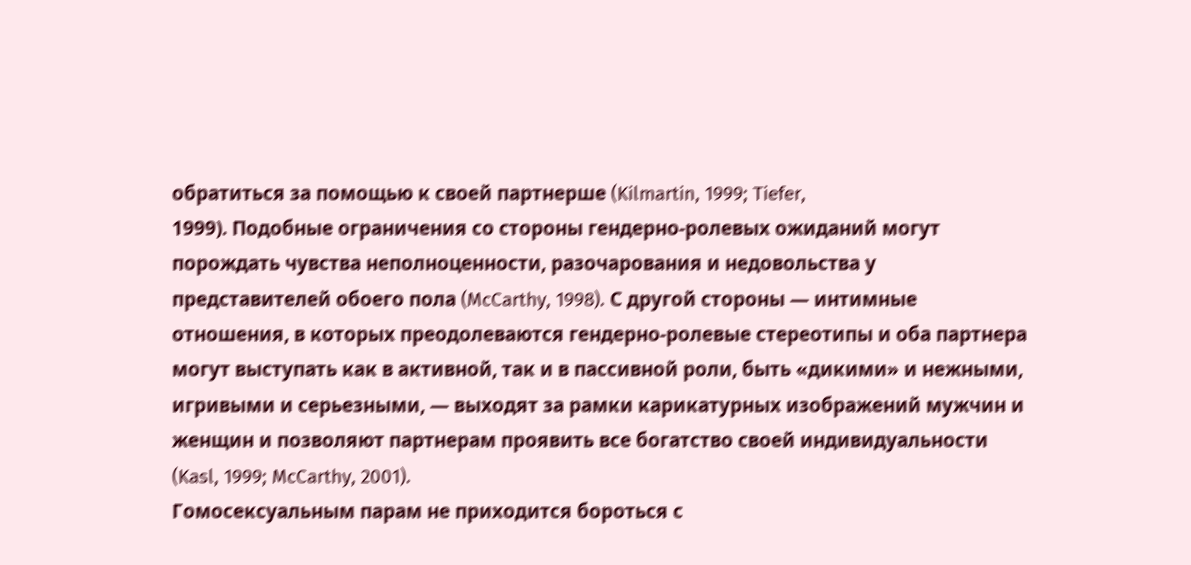обратиться за помощью к своей партнерше (Kilmartin, 1999; Tiefer,
1999). Подобные ограничения со стороны гендерно-ролевых ожиданий могут
порождать чувства неполноценности, разочарования и недовольства у
представителей обоего пола (McCarthy, 1998). С другой стороны — интимные
отношения, в которых преодолеваются гендерно-ролевые стереотипы и оба партнера
могут выступать как в активной, так и в пассивной роли, быть «дикими» и нежными,
игривыми и серьезными, — выходят за рамки карикатурных изображений мужчин и
женщин и позволяют партнерам проявить все богатство своей индивидуальности
(Kasl, 1999; McCarthy, 2001).
Гомосексуальным парам не приходится бороться с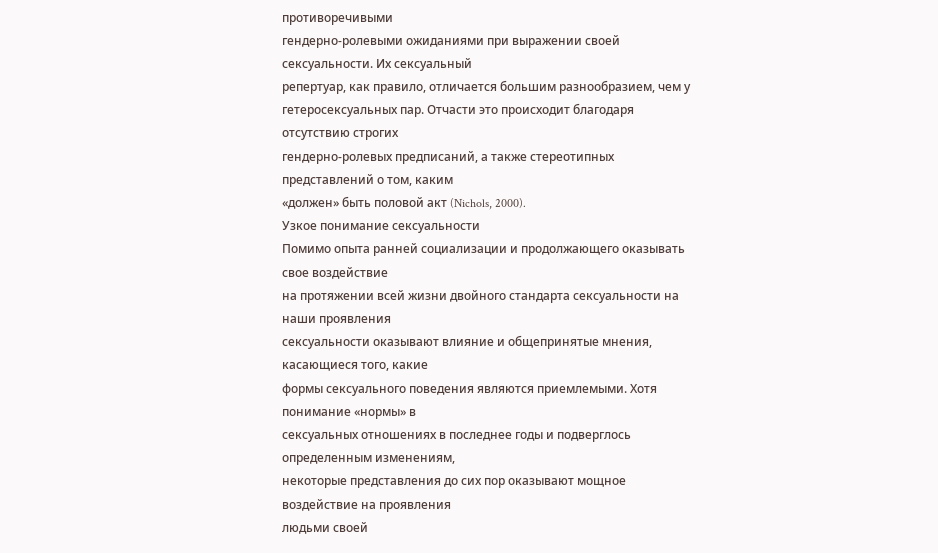противоречивыми
гендерно-ролевыми ожиданиями при выражении своей сексуальности. Их сексуальный
репертуар, как правило, отличается большим разнообразием, чем у
гетеросексуальных пар. Отчасти это происходит благодаря отсутствию строгих
гендерно-ролевых предписаний, а также стереотипных представлений о том, каким
«должен» быть половой акт (Nichols, 2000).
Узкое понимание сексуальности
Помимо опыта ранней социализации и продолжающего оказывать свое воздействие
на протяжении всей жизни двойного стандарта сексуальности на наши проявления
сексуальности оказывают влияние и общепринятые мнения, касающиеся того, какие
формы сексуального поведения являются приемлемыми. Хотя понимание «нормы» в
сексуальных отношениях в последнее годы и подверглось определенным изменениям,
некоторые представления до сих пор оказывают мощное воздействие на проявления
людьми своей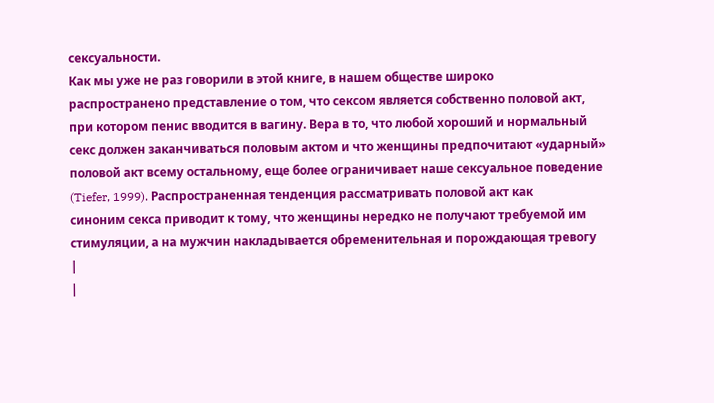сексуальности.
Как мы уже не раз говорили в этой книге, в нашем обществе широко
распространено представление о том, что сексом является собственно половой акт,
при котором пенис вводится в вагину. Вера в то, что любой хороший и нормальный
секс должен заканчиваться половым актом и что женщины предпочитают «ударный»
половой акт всему остальному, еще более ограничивает наше сексуальное поведение
(Tiefer, 1999). Распространенная тенденция рассматривать половой акт как
синоним секса приводит к тому, что женщины нередко не получают требуемой им
стимуляции, а на мужчин накладывается обременительная и порождающая тревогу
|
|